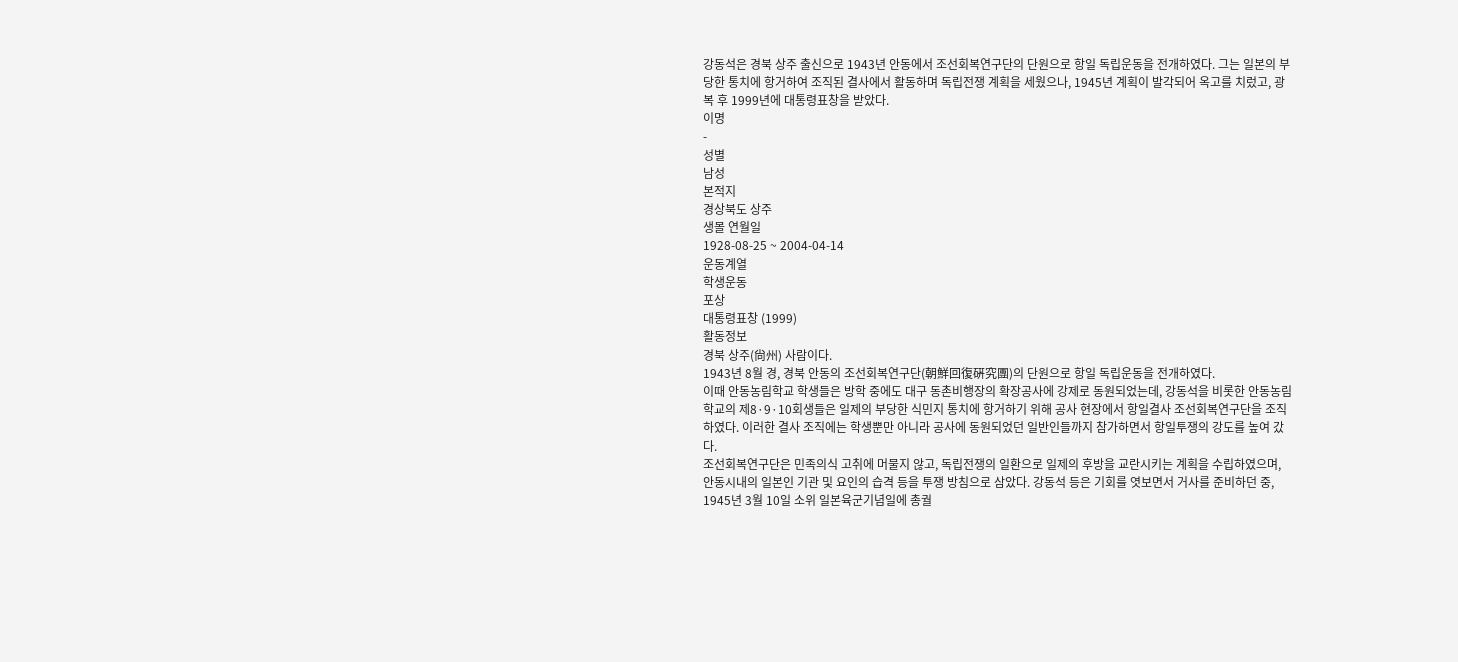강동석은 경북 상주 출신으로 1943년 안동에서 조선회복연구단의 단원으로 항일 독립운동을 전개하였다. 그는 일본의 부당한 통치에 항거하여 조직된 결사에서 활동하며 독립전쟁 계획을 세웠으나, 1945년 계획이 발각되어 옥고를 치렀고, 광복 후 1999년에 대통령표창을 받았다.
이명
-
성별
남성
본적지
경상북도 상주
생몰 연월일
1928-08-25 ~ 2004-04-14
운동계열
학생운동
포상
대통령표창 (1999)
활동정보
경북 상주(尙州) 사람이다.
1943년 8월 경, 경북 안동의 조선회복연구단(朝鮮回復硏究團)의 단원으로 항일 독립운동을 전개하였다.
이때 안동농림학교 학생들은 방학 중에도 대구 동촌비행장의 확장공사에 강제로 동원되었는데, 강동석을 비롯한 안동농림학교의 제8·9·10회생들은 일제의 부당한 식민지 통치에 항거하기 위해 공사 현장에서 항일결사 조선회복연구단을 조직하였다. 이러한 결사 조직에는 학생뿐만 아니라 공사에 동원되었던 일반인들까지 참가하면서 항일투쟁의 강도를 높여 갔다.
조선회복연구단은 민족의식 고취에 머물지 않고, 독립전쟁의 일환으로 일제의 후방을 교란시키는 계획을 수립하였으며, 안동시내의 일본인 기관 및 요인의 습격 등을 투쟁 방침으로 삼았다. 강동석 등은 기회를 엿보면서 거사를 준비하던 중, 1945년 3월 10일 소위 일본육군기념일에 총궐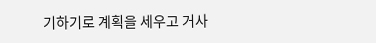기하기로 계획을 세우고 거사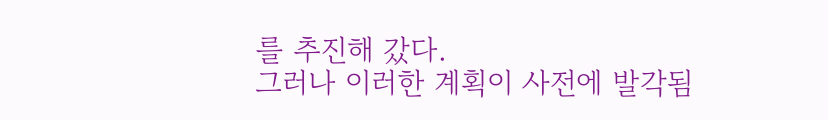를 추진해 갔다.
그러나 이러한 계획이 사전에 발각됨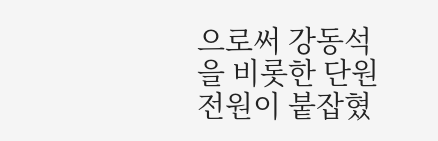으로써 강동석을 비롯한 단원 전원이 붙잡혔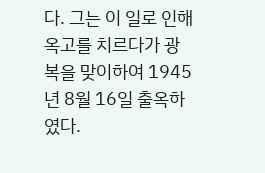다. 그는 이 일로 인해 옥고를 치르다가 광복을 맞이하여 1945년 8월 16일 출옥하였다.